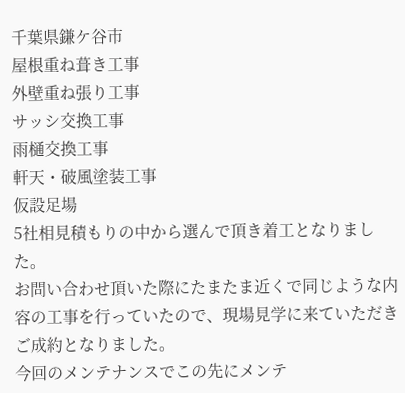千葉県鎌ケ谷市
屋根重ね葺き工事
外壁重ね張り工事
サッシ交換工事
雨樋交換工事
軒天・破風塗装工事
仮設足場
5社相見積もりの中から選んで頂き着工となりました。
お問い合わせ頂いた際にたまたま近くで同じような内容の工事を行っていたので、現場見学に来ていただきご成約となりました。
今回のメンテナンスでこの先にメンテ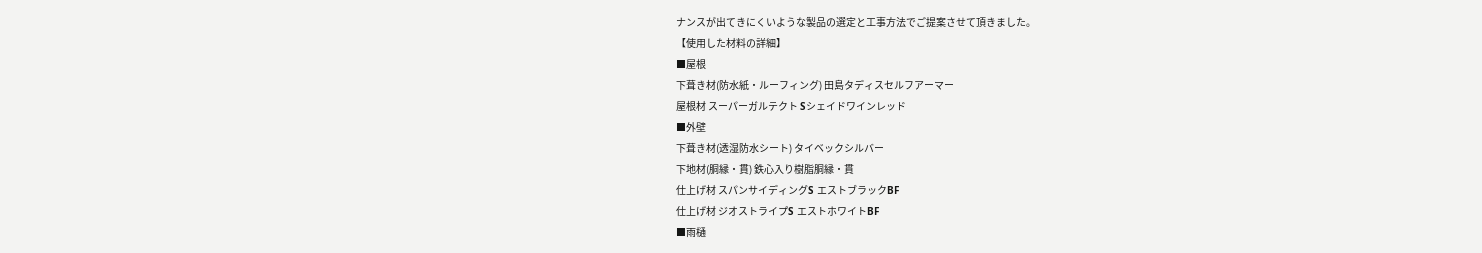ナンスが出てきにくいような製品の選定と工事方法でご提案させて頂きました。
【使用した材料の詳細】
■屋根
下葺き材(防水紙・ルーフィング) 田島タディスセルフアーマー
屋根材 スーパーガルテクト Sシェイドワインレッド
■外壁
下葺き材(透湿防水シート) タイベックシルバー
下地材(胴縁・貫) 鉄心入り樹脂胴縁・貫
仕上げ材 スパンサイディングS エストブラックBF
仕上げ材 ジオストライプS エストホワイトBF
■雨樋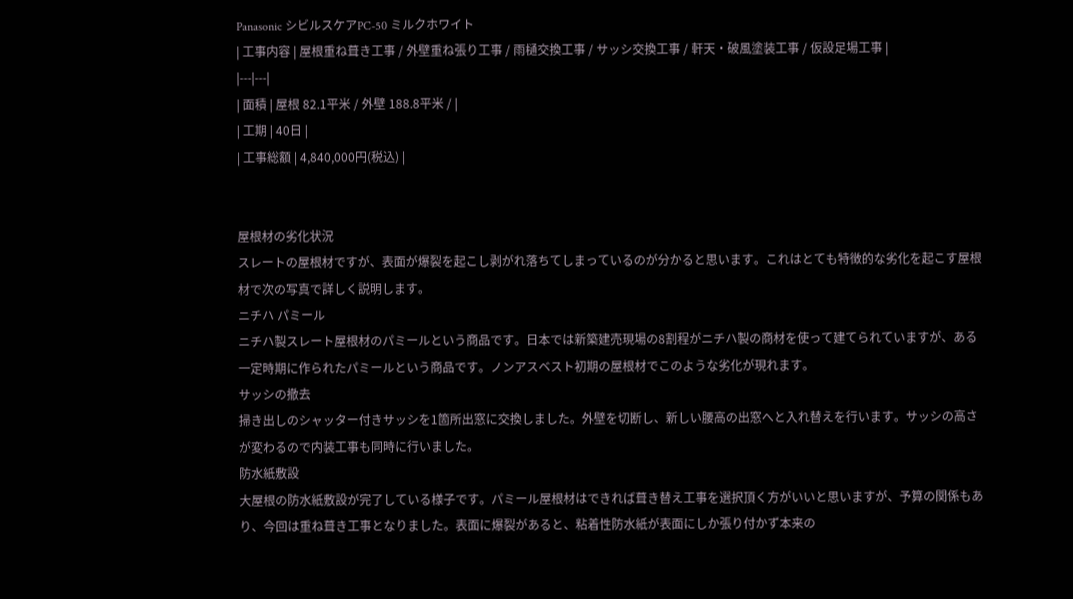Panasonic シビルスケアPC-50 ミルクホワイト
| 工事内容 | 屋根重ね葺き工事 / 外壁重ね張り工事 / 雨樋交換工事 / サッシ交換工事 / 軒天・破風塗装工事 / 仮設足場工事 |
|---|---|
| 面積 | 屋根 82.1平米 / 外壁 188.8平米 / |
| 工期 | 40日 |
| 工事総額 | 4,840,000円(税込) |


屋根材の劣化状況
スレートの屋根材ですが、表面が爆裂を起こし剥がれ落ちてしまっているのが分かると思います。これはとても特徴的な劣化を起こす屋根材で次の写真で詳しく説明します。
ニチハ パミール
ニチハ製スレート屋根材のパミールという商品です。日本では新築建売現場の8割程がニチハ製の商材を使って建てられていますが、ある一定時期に作られたパミールという商品です。ノンアスベスト初期の屋根材でこのような劣化が現れます。
サッシの撤去
掃き出しのシャッター付きサッシを1箇所出窓に交換しました。外壁を切断し、新しい腰高の出窓へと入れ替えを行います。サッシの高さが変わるので内装工事も同時に行いました。
防水紙敷設
大屋根の防水紙敷設が完了している様子です。パミール屋根材はできれば葺き替え工事を選択頂く方がいいと思いますが、予算の関係もあり、今回は重ね葺き工事となりました。表面に爆裂があると、粘着性防水紙が表面にしか張り付かず本来の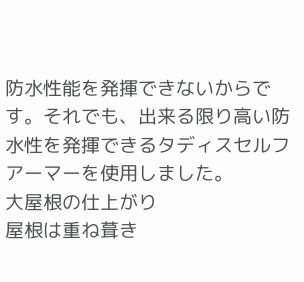防水性能を発揮できないからです。それでも、出来る限り高い防水性を発揮できるタディスセルフアーマーを使用しました。
大屋根の仕上がり
屋根は重ね葺き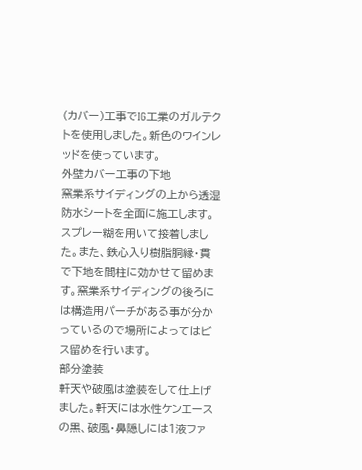(カバー)工事でIG工業のガルテクトを使用しました。新色のワインレッドを使っています。
外壁カバー工事の下地
窯業系サイディングの上から透湿防水シートを全面に施工します。スプレー糊を用いて接着しました。また、鉄心入り樹脂胴縁・貫で下地を間柱に効かせて留めます。窯業系サイディングの後ろには構造用パーチがある事が分かっているので場所によってはビス留めを行います。
部分塗装
軒天や破風は塗装をして仕上げました。軒天には水性ケンエースの黒、破風・鼻隠しには1液ファ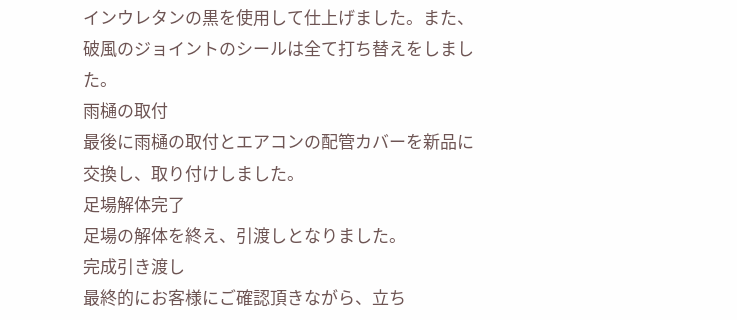インウレタンの黒を使用して仕上げました。また、破風のジョイントのシールは全て打ち替えをしました。
雨樋の取付
最後に雨樋の取付とエアコンの配管カバーを新品に交換し、取り付けしました。
足場解体完了
足場の解体を終え、引渡しとなりました。
完成引き渡し
最終的にお客様にご確認頂きながら、立ち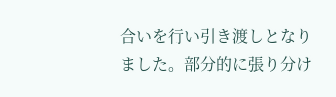合いを行い引き渡しとなりました。部分的に張り分け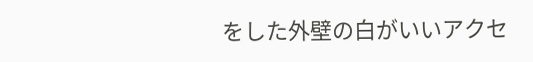をした外壁の白がいいアクセ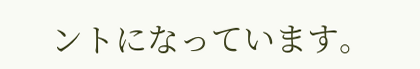ントになっています。